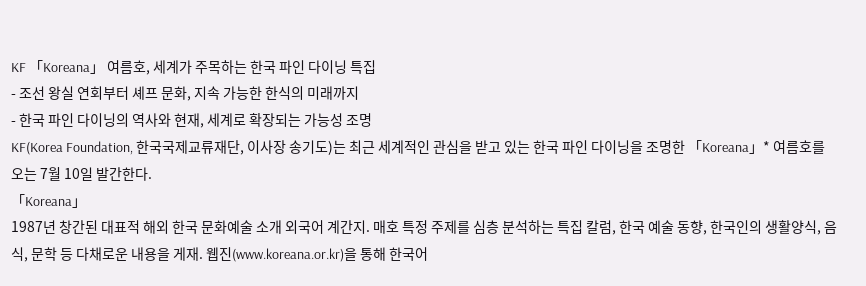KF 「Koreana」 여름호, 세계가 주목하는 한국 파인 다이닝 특집
- 조선 왕실 연회부터 셰프 문화, 지속 가능한 한식의 미래까지
- 한국 파인 다이닝의 역사와 현재, 세계로 확장되는 가능성 조명
KF(Korea Foundation, 한국국제교류재단, 이사장 송기도)는 최근 세계적인 관심을 받고 있는 한국 파인 다이닝을 조명한 「Koreana」* 여름호를 오는 7월 10일 발간한다.
「Koreana」
1987년 창간된 대표적 해외 한국 문화예술 소개 외국어 계간지. 매호 특정 주제를 심층 분석하는 특집 칼럼, 한국 예술 동향, 한국인의 생활양식, 음식, 문학 등 다채로운 내용을 게재. 웹진(www.koreana.or.kr)을 통해 한국어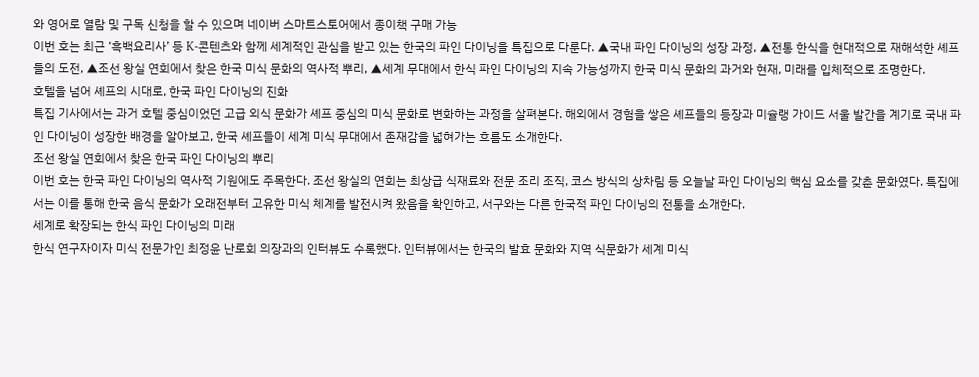와 영어로 열람 및 구독 신청을 할 수 있으며 네이버 스마트스토어에서 종이책 구매 가능
이번 호는 최근 ‘흑백요리사’ 등 K-콘텐츠와 함께 세계적인 관심을 받고 있는 한국의 파인 다이닝을 특집으로 다룬다. ▲국내 파인 다이닝의 성장 과정, ▲전통 한식을 현대적으로 재해석한 셰프들의 도전, ▲조선 왕실 연회에서 찾은 한국 미식 문화의 역사적 뿌리, ▲세계 무대에서 한식 파인 다이닝의 지속 가능성까지 한국 미식 문화의 과거와 현재, 미래를 입체적으로 조명한다.
호텔을 넘어 셰프의 시대로, 한국 파인 다이닝의 진화
특집 기사에서는 과거 호텔 중심이었던 고급 외식 문화가 셰프 중심의 미식 문화로 변화하는 과정을 살펴본다. 해외에서 경험을 쌓은 셰프들의 등장과 미슐랭 가이드 서울 발간을 계기로 국내 파인 다이닝이 성장한 배경을 알아보고, 한국 셰프들이 세계 미식 무대에서 존재감을 넓혀가는 흐름도 소개한다.
조선 왕실 연회에서 찾은 한국 파인 다이닝의 뿌리
이번 호는 한국 파인 다이닝의 역사적 기원에도 주목한다. 조선 왕실의 연회는 최상급 식재료와 전문 조리 조직, 코스 방식의 상차림 등 오늘날 파인 다이닝의 핵심 요소를 갖춘 문화였다. 특집에서는 이를 통해 한국 음식 문화가 오래전부터 고유한 미식 체계를 발전시켜 왔음을 확인하고, 서구와는 다른 한국적 파인 다이닝의 전통을 소개한다.
세계로 확장되는 한식 파인 다이닝의 미래
한식 연구자이자 미식 전문가인 최정윤 난로회 의장과의 인터뷰도 수록했다. 인터뷰에서는 한국의 발효 문화와 지역 식문화가 세계 미식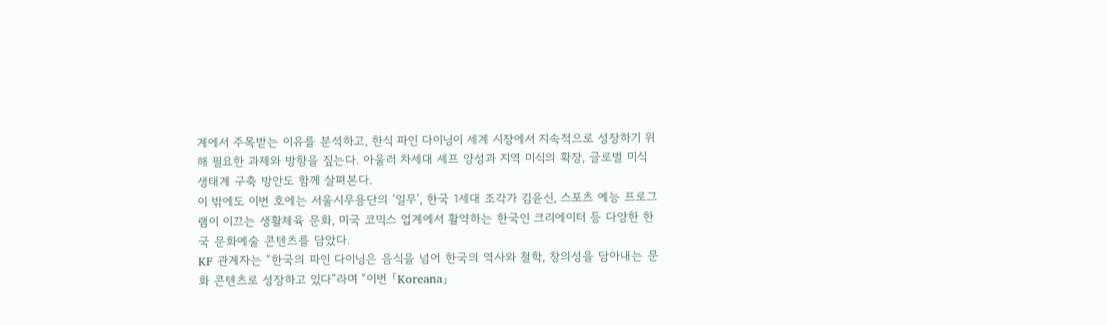계에서 주목받는 이유를 분석하고, 한식 파인 다이닝이 세계 시장에서 지속적으로 성장하기 위해 필요한 과제와 방향을 짚는다. 아울러 차세대 셰프 양성과 지역 미식의 확장, 글로벌 미식 생태계 구축 방안도 함께 살펴본다.
이 밖에도 이번 호에는 서울시무용단의 ‘일무’, 한국 1세대 조각가 김윤신, 스포츠 예능 프로그램이 이끄는 생활체육 문화, 미국 코믹스 업계에서 활약하는 한국인 크리에이터 등 다양한 한국 문화예술 콘텐츠를 담았다.
KF 관계자는 “한국의 파인 다이닝은 음식을 넘어 한국의 역사와 철학, 창의성을 담아내는 문화 콘텐츠로 성장하고 있다”라며 “이번 「Koreana」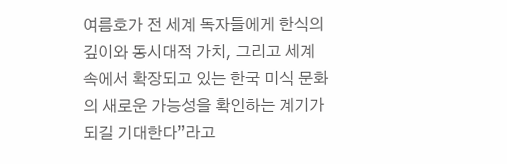여름호가 전 세계 독자들에게 한식의 깊이와 동시대적 가치, 그리고 세계 속에서 확장되고 있는 한국 미식 문화의 새로운 가능성을 확인하는 계기가 되길 기대한다”라고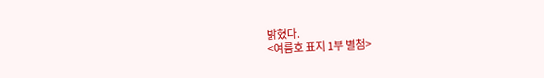밝혔다.
<여름호 표지 1부 별첨>